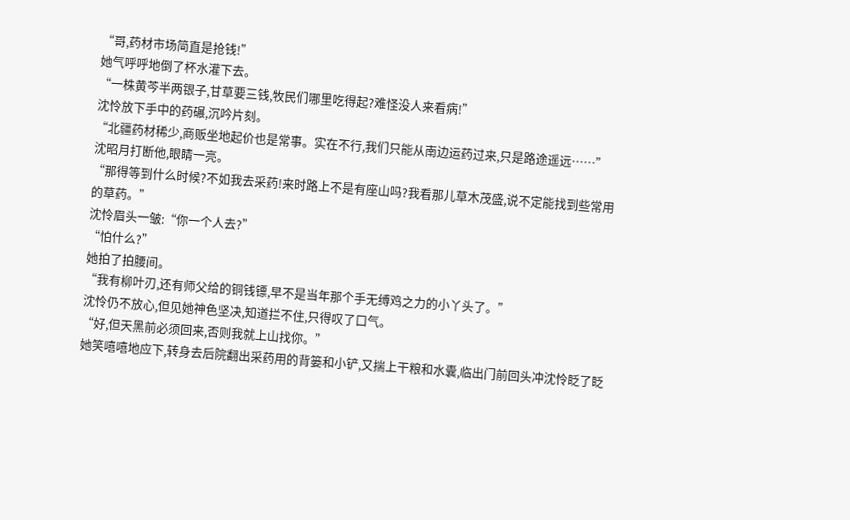“哥,药材市场简直是抢钱!”
她气呼呼地倒了杯水灌下去。
“一株黄芩半两银子,甘草要三钱,牧民们哪里吃得起?难怪没人来看病!”
沈怜放下手中的药碾,沉吟片刻。
“北疆药材稀少,商贩坐地起价也是常事。实在不行,我们只能从南边运药过来,只是路途遥远……”
沈昭月打断他,眼睛一亮。
“那得等到什么时候?不如我去采药!来时路上不是有座山吗?我看那儿草木茂盛,说不定能找到些常用的草药。”
沈怜眉头一皱:“你一个人去?”
“怕什么?”
她拍了拍腰间。
“我有柳叶刃,还有师父给的铜钱镖,早不是当年那个手无缚鸡之力的小丫头了。”
沈怜仍不放心,但见她神色坚决,知道拦不住,只得叹了口气。
“好,但天黑前必须回来,否则我就上山找你。”
她笑嘻嘻地应下,转身去后院翻出采药用的背篓和小铲,又揣上干粮和水囊,临出门前回头冲沈怜眨了眨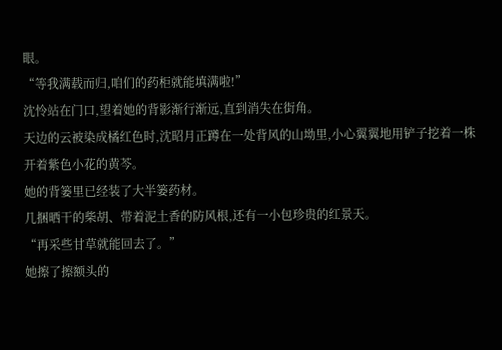眼。
“等我满载而归,咱们的药柜就能填满啦!”
沈怜站在门口,望着她的背影渐行渐远,直到消失在街角。
天边的云被染成橘红色时,沈昭月正蹲在一处背风的山坳里,小心翼翼地用铲子挖着一株开着紫色小花的黄芩。
她的背篓里已经装了大半篓药材。
几捆晒干的柴胡、带着泥土香的防风根,还有一小包珍贵的红景天。
“再采些甘草就能回去了。”
她擦了擦额头的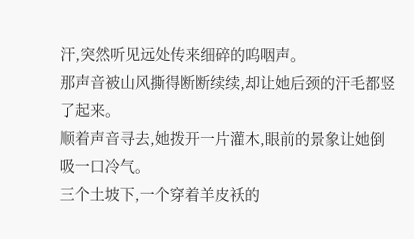汗,突然听见远处传来细碎的呜咽声。
那声音被山风撕得断断续续,却让她后颈的汗毛都竖了起来。
顺着声音寻去,她拨开一片灌木,眼前的景象让她倒吸一口冷气。
三个土坡下,一个穿着羊皮袄的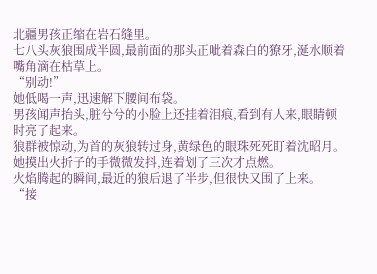北疆男孩正缩在岩石缝里。
七八头灰狼围成半圆,最前面的那头正呲着森白的獠牙,涎水顺着嘴角滴在枯草上。
“别动!”
她低喝一声,迅速解下腰间布袋。
男孩闻声抬头,脏兮兮的小脸上还挂着泪痕,看到有人来,眼睛顿时亮了起来。
狼群被惊动,为首的灰狼转过身,黄绿色的眼珠死死盯着沈昭月。
她摸出火折子的手微微发抖,连着划了三次才点燃。
火焰腾起的瞬间,最近的狼后退了半步,但很快又围了上来。
“接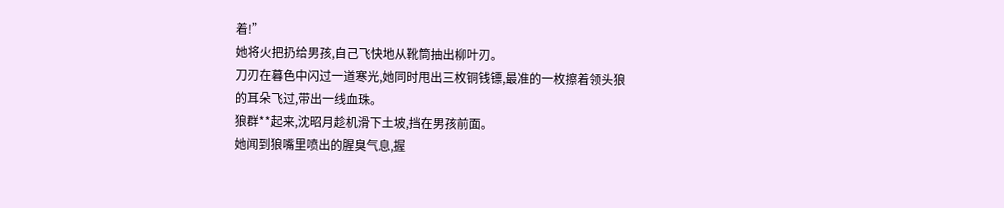着!”
她将火把扔给男孩,自己飞快地从靴筒抽出柳叶刃。
刀刃在暮色中闪过一道寒光,她同时甩出三枚铜钱镖,最准的一枚擦着领头狼的耳朵飞过,带出一线血珠。
狼群**起来,沈昭月趁机滑下土坡,挡在男孩前面。
她闻到狼嘴里喷出的腥臭气息,握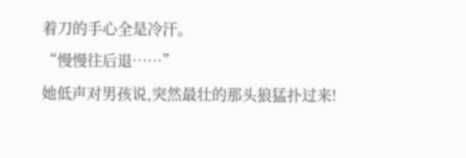着刀的手心全是冷汗。
“慢慢往后退……”
她低声对男孩说,突然最壮的那头狼猛扑过来!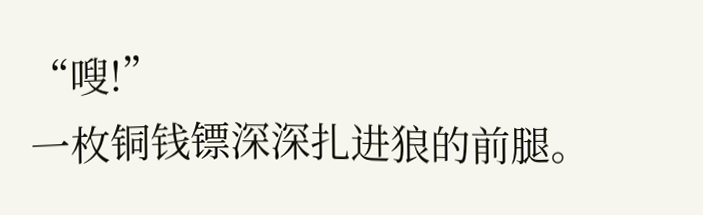“嗖!”
一枚铜钱镖深深扎进狼的前腿。